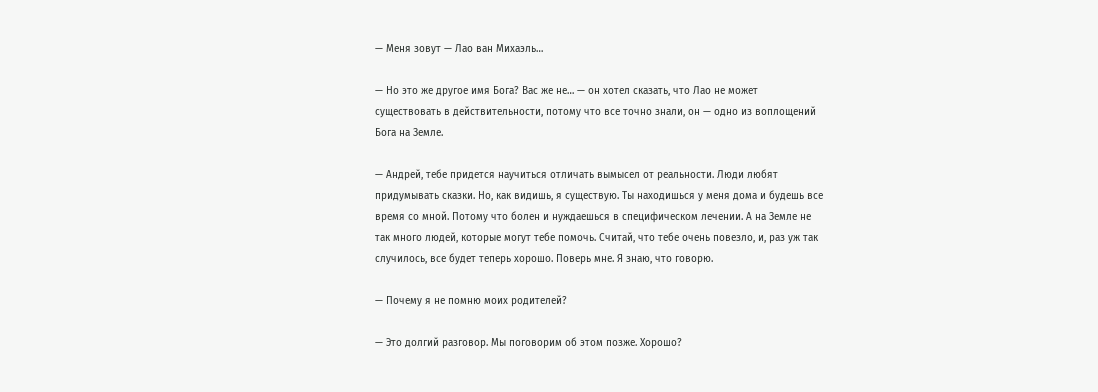— Меня зовут — Лао ван Михаэль…

— Но это же другое имя Бога? Вас же не… — он хотел сказать, что Лао не может существовать в действительности, потому что все точно знали, он — одно из воплощений Бога на Земле.

— Андрей, тебе придется научиться отличать вымысел от реальности. Люди любят придумывать сказки. Но, как видишь, я существую. Ты находишься у меня дома и будешь все время со мной. Потому что болен и нуждаешься в специфическом лечении. А на Земле не так много людей, которые могут тебе помочь. Считай, что тебе очень повезло, и, раз уж так случилось, все будет теперь хорошо. Поверь мне. Я знаю, что говорю.

— Почему я не помню моих родителей?

— Это долгий разговор. Мы поговорим об этом позже. Хорошо?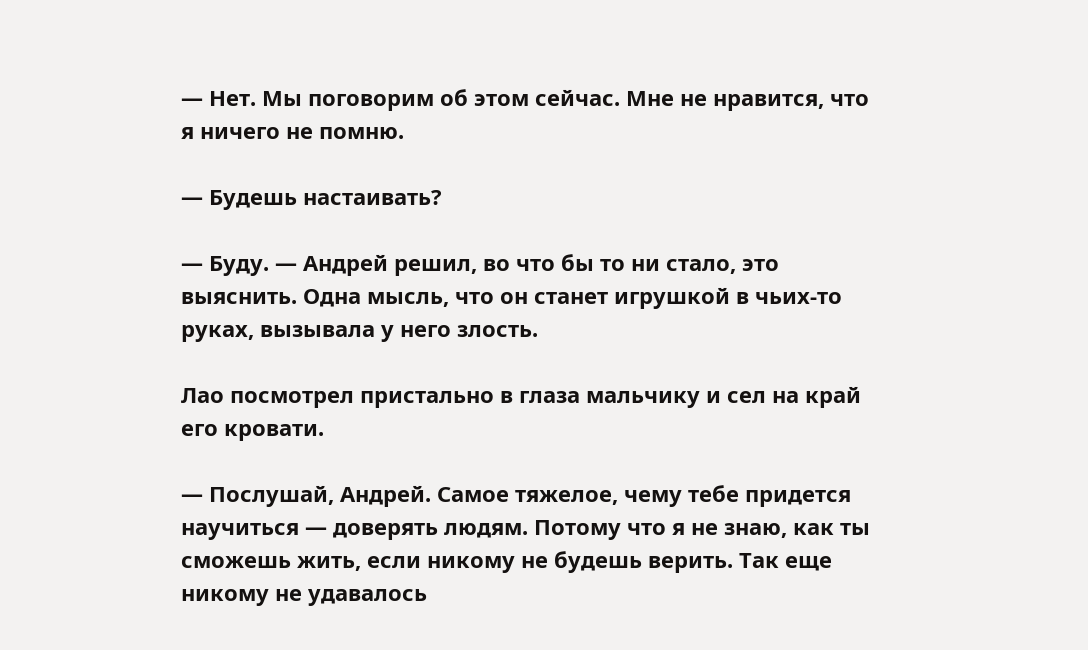— Нет. Мы поговорим об этом сейчас. Мне не нравится, что я ничего не помню.

— Будешь настаивать?

— Буду. — Андрей решил, во что бы то ни стало, это выяснить. Одна мысль, что он станет игрушкой в чьих-то руках, вызывала у него злость.

Лао посмотрел пристально в глаза мальчику и сел на край его кровати.

— Послушай, Андрей. Самое тяжелое, чему тебе придется научиться — доверять людям. Потому что я не знаю, как ты сможешь жить, если никому не будешь верить. Так еще никому не удавалось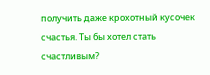получить даже крохотный кусочек счастья. Ты бы хотел стать счастливым?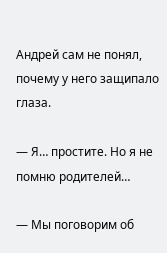Андрей сам не понял, почему у него защипало глаза.

— Я… простите. Но я не помню родителей…

— Мы поговорим об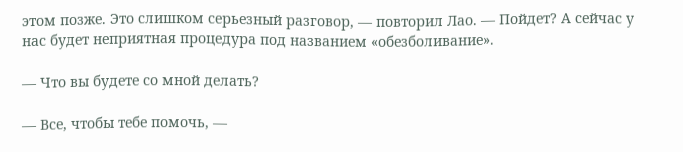этом позже. Это слишком серьезный разговор, — повторил Лао. — Пойдет? А сейчас у нас будет неприятная процедура под названием «обезболивание».

— Что вы будете со мной делать?

— Все, чтобы тебе помочь, —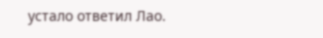устало ответил Лао.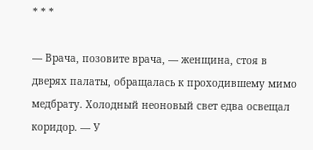* * *

— Врача, позовите врача, — женщина, стоя в дверях палаты, обращалась к проходившему мимо медбрату. Холодный неоновый свет едва освещал коридор. — У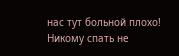нас тут больной плохо! Никому спать не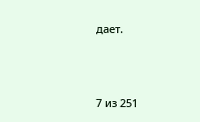дает.



7 из 251